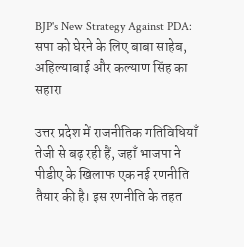BJP's New Strategy Against PDA: सपा को घेरने के लिए बाबा साहेब, अहिल्याबाई और कल्याण सिंह का सहारा

उत्तर प्रदेश में राजनीतिक गतिविधियाँ तेजी से बढ़ रही हैं, जहाँ भाजपा ने पीडीए के खिलाफ एक नई रणनीति तैयार की है। इस रणनीति के तहत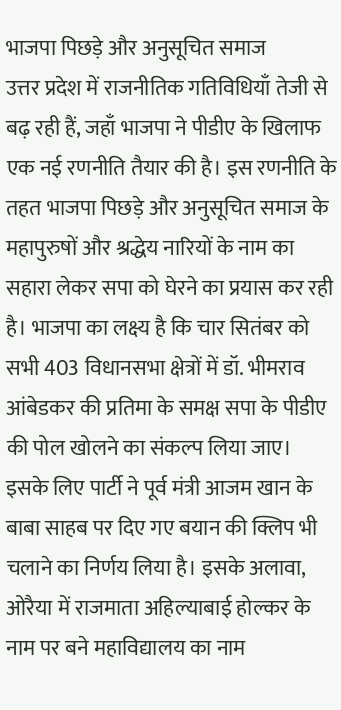भाजपा पिछड़े और अनुसूचित समाज
उत्तर प्रदेश में राजनीतिक गतिविधियाँ तेजी से बढ़ रही हैं, जहाँ भाजपा ने पीडीए के खिलाफ एक नई रणनीति तैयार की है। इस रणनीति के तहत भाजपा पिछड़े और अनुसूचित समाज के महापुरुषों और श्रद्धेय नारियों के नाम का सहारा लेकर सपा को घेरने का प्रयास कर रही है। भाजपा का लक्ष्य है कि चार सितंबर को सभी 403 विधानसभा क्षेत्रों में डॉ. भीमराव आंबेडकर की प्रतिमा के समक्ष सपा के पीडीए की पोल खोलने का संकल्प लिया जाए। इसके लिए पार्टी ने पूर्व मंत्री आजम खान के बाबा साहब पर दिए गए बयान की क्लिप भी चलाने का निर्णय लिया है। इसके अलावा, ओरैया में राजमाता अहिल्याबाई होल्कर के नाम पर बने महाविद्यालय का नाम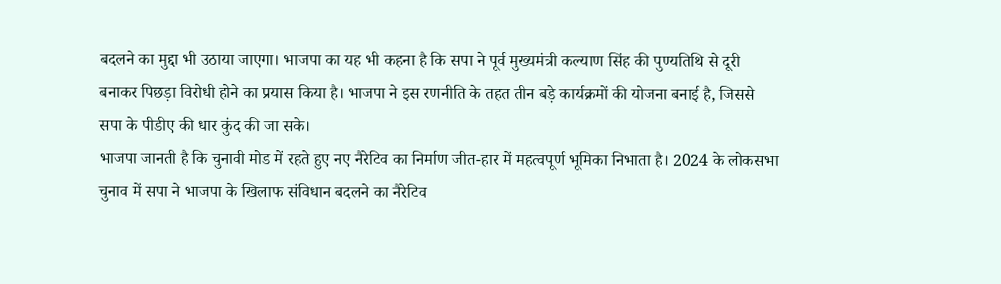बदलने का मुद्दा भी उठाया जाएगा। भाजपा का यह भी कहना है कि सपा ने पूर्व मुख्यमंत्री कल्याण सिंह की पुण्यतिथि से दूरी बनाकर पिछड़ा विरोधी होने का प्रयास किया है। भाजपा ने इस रणनीति के तहत तीन बड़े कार्यक्रमों की योजना बनाई है, जिससे सपा के पीडीए की धार कुंद की जा सके।
भाजपा जानती है कि चुनावी मोड में रहते हुए नए नैरेटिव का निर्माण जीत-हार में महत्वपूर्ण भूमिका निभाता है। 2024 के लोकसभा चुनाव में सपा ने भाजपा के खिलाफ संविधान बदलने का नैरेटिव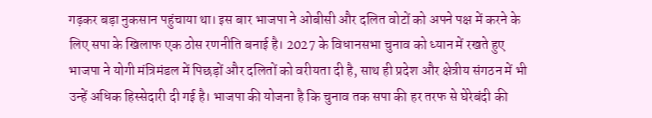गढ़कर बड़ा नुकसान पहुंचाया था। इस बार भाजपा ने ओबीसी और दलित वोटों को अपने पक्ष में करने के लिए सपा के खिलाफ एक ठोस रणनीति बनाई है। 2027 के विधानसभा चुनाव को ध्यान में रखते हुए भाजपा ने योगी मंत्रिमंडल में पिछड़ों और दलितों को वरीयता दी है, साथ ही प्रदेश और क्षेत्रीय संगठन में भी उन्हें अधिक हिस्सेदारी दी गई है। भाजपा की योजना है कि चुनाव तक सपा की हर तरफ से घेरेबंदी की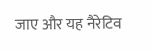जाए और यह नैरेटिव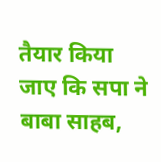तैयार किया जाए कि सपा ने बाबा साहब,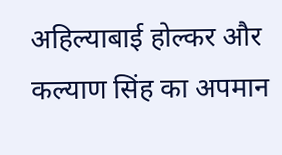अहिल्याबाई होल्कर और कल्याण सिंह का अपमान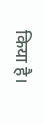किया है।